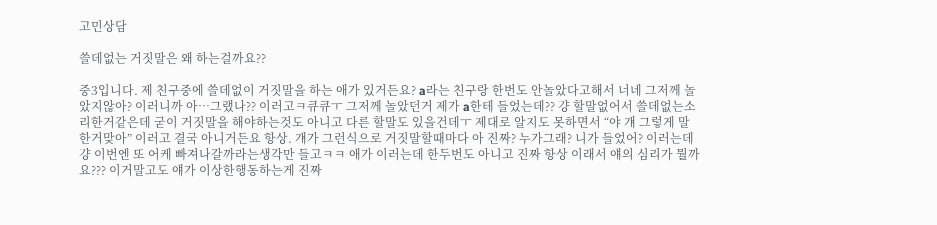고민상담

쓸데없는 거짓말은 왜 하는걸까요??

중3입니다. 제 친구중에 쓸데없이 거짓말을 하는 애가 있거든요? a라는 친구랑 한번도 안놀았다고해서 너네 그저께 놀았지않아? 이러니까 아…그랬나?? 이러고ㅋ큐큐ㅜ 그저께 놀았던거 제가 a한테 들었는데?? 걍 할말없어서 쓸데없는소리한거같은데 굳이 거짓말을 해야하는것도 아니고 다른 할말도 있을건데ㅜ 제대로 알지도 못하면서 “야 걔 그렇게 말한거맞아” 이러고 결국 아니거든요 항상. 걔가 그런식으로 거짓말할때마다 아 진짜? 누가그래? 니가 들었어? 이러는데 걍 이번엔 또 어케 빠져나갈까라는생각만 들고ㅋㅋ 애가 이러는데 한두번도 아니고 진짜 항상 이래서 얘의 심리가 뭘까요??? 이거말고도 얘가 이상한행동하는게 진짜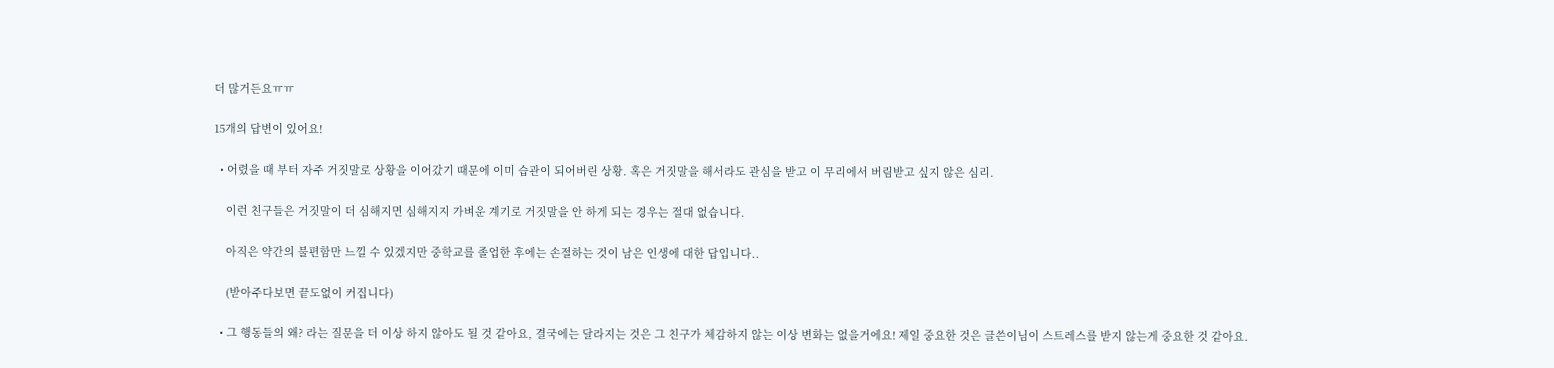더 많거든요ㅠㅠ

15개의 답변이 있어요!

  • 어렸을 때 부터 자주 거짓말로 상황을 이어갔기 때문에 이미 습관이 되어버린 상황. 혹은 거짓말을 해서라도 관심을 받고 이 무리에서 버림받고 싶지 않은 심리.

    이런 친구들은 거짓말이 더 심해지면 심해지지 가벼운 계기로 거짓말을 안 하게 되는 경우는 절대 없습니다.

    아직은 약간의 불편함만 느낄 수 있겠지만 중학교를 졸업한 후에는 손절하는 것이 남은 인생에 대한 답입니다..

    (받아주다보면 끝도없이 커집니다)

  • 그 행동들의 왜? 라는 질문을 더 이상 하지 않아도 될 것 같아요, 결국에는 달라지는 것은 그 친구가 체감하지 않는 이상 변화는 없을거에요! 제일 중요한 것은 글쓴이님이 스트레스를 받지 않는게 중요한 것 같아요.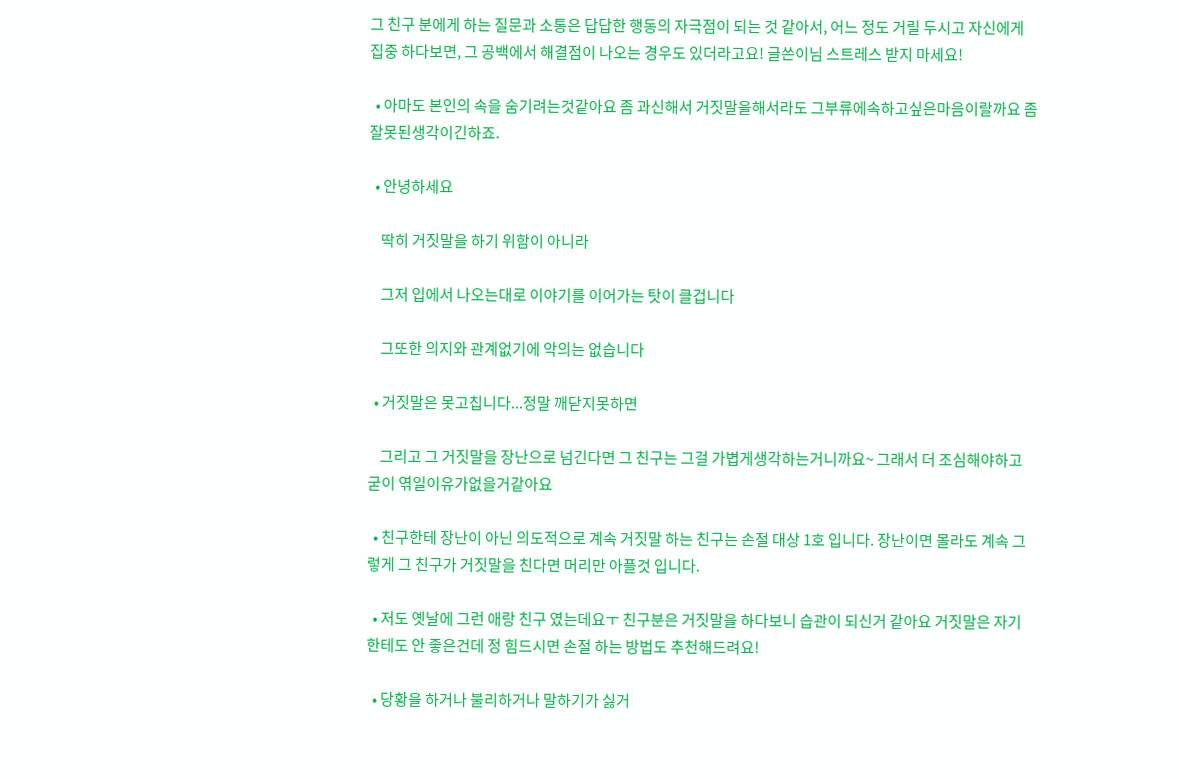그 친구 분에게 하는 질문과 소통은 답답한 행동의 자극점이 되는 것 같아서, 어느 정도 거릴 두시고 자신에게 집중 하다보면, 그 공백에서 해결점이 나오는 경우도 있더라고요! 글쓴이님 스트레스 받지 마세요!

  • 아마도 본인의 속을 숨기려는것같아요 좀 과신해서 거짓말을해서라도 그부류에속하고싶은마음이랄까요 좀잘못된생각이긴하죠.

  • 안녕하세요

    딱히 거짓말을 하기 위함이 아니라

    그저 입에서 나오는대로 이야기를 이어가는 탓이 클겁니다

    그또한 의지와 관계없기에 악의는 없습니다

  • 거짓말은 못고칩니다...정말 깨닫지못하면

    그리고 그 거짓말을 장난으로 넘긴다면 그 친구는 그걸 가볍게생각하는거니까요~ 그래서 더 조심해야하고 굳이 엮일이유가없을거같아요

  • 친구한테 장난이 아닌 의도적으로 계속 거짓말 하는 친구는 손절 대상 1호 입니다. 장난이면 몰라도 계속 그렇게 그 친구가 거짓말을 친다면 머리만 아플것 입니다.

  • 저도 옛날에 그런 애랑 친구 였는데요ㅜ 친구분은 거짓말을 하다보니 습관이 되신거 같아요 거짓말은 자기한테도 안 좋은건데 정 힘드시면 손절 하는 방법도 추천해드려요!

  • 당황을 하거나 불리하거나 말하기가 싫거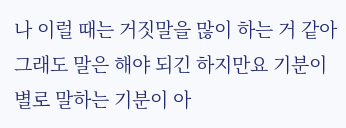나 이럴 때는 거짓말을 많이 하는 거 같아 그래도 말은 해야 되긴 하지만요 기분이 별로 말하는 기분이 아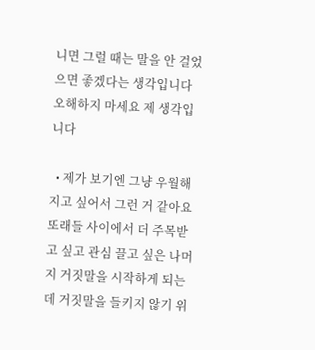니면 그럴 때는 말을 안 걸었으면 좋겠다는 생각입니다 오해하지 마세요 제 생각입니다

  • 제가 보기엔 그냥 우월해지고 싶어서 그런 거 같아요 또래들 사이에서 더 주목받고 싶고 관심 끌고 싶은 나머지 거짓말을 시작하게 되는데 거짓말을 들키지 않기 위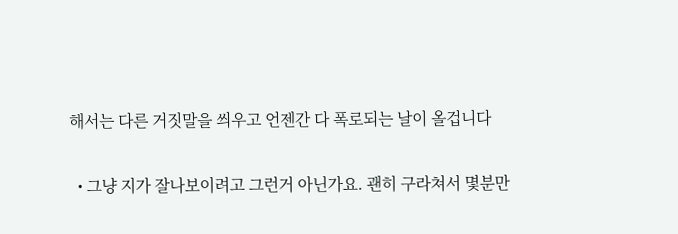해서는 다른 거짓말을 씌우고 언젠간 다 폭로되는 날이 올겁니다

  • 그냥 지가 잘나보이려고 그런거 아닌가요. 괜히 구라쳐서 몇분만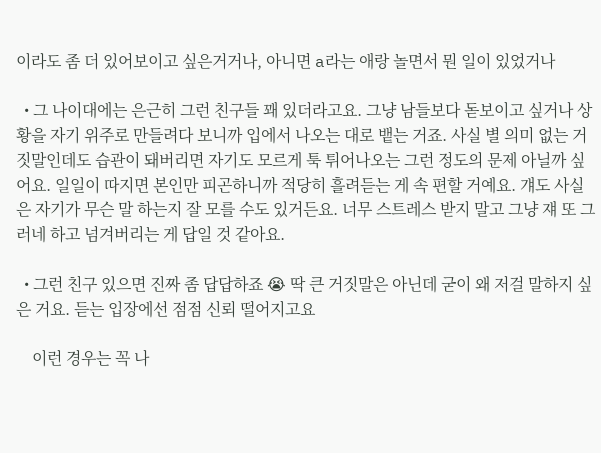이라도 좀 더 있어보이고 싶은거거나, 아니면 a라는 애랑 놀면서 뭔 일이 있었거나

  • 그 나이대에는 은근히 그런 친구들 꽤 있더라고요. 그냥 남들보다 돋보이고 싶거나 상황을 자기 위주로 만들려다 보니까 입에서 나오는 대로 뱉는 거죠. 사실 별 의미 없는 거짓말인데도 습관이 돼버리면 자기도 모르게 툭 튀어나오는 그런 정도의 문제 아닐까 싶어요. 일일이 따지면 본인만 피곤하니까 적당히 흘려듣는 게 속 편할 거예요. 걔도 사실은 자기가 무슨 말 하는지 잘 모를 수도 있거든요. 너무 스트레스 받지 말고 그냥 쟤 또 그러네 하고 넘겨버리는 게 답일 것 같아요.

  • 그런 친구 있으면 진짜 좀 답답하죠 😭 딱 큰 거짓말은 아닌데 굳이 왜 저걸 말하지 싶은 거요. 듣는 입장에선 점점 신뢰 떨어지고요

    이런 경우는 꼭 나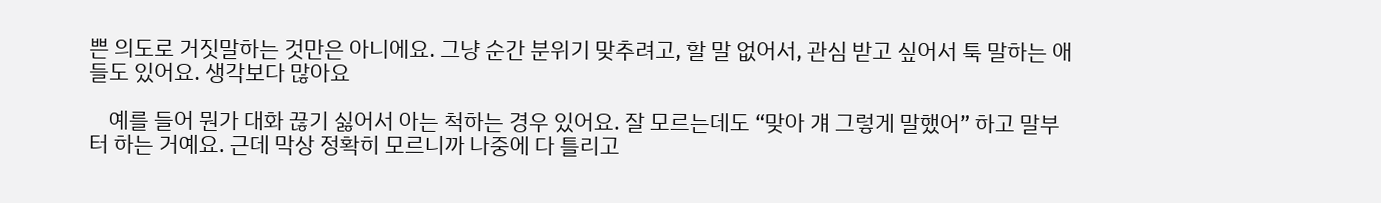쁜 의도로 거짓말하는 것만은 아니에요. 그냥 순간 분위기 맞추려고, 할 말 없어서, 관심 받고 싶어서 툭 말하는 애들도 있어요. 생각보다 많아요

    예를 들어 뭔가 대화 끊기 싫어서 아는 척하는 경우 있어요. 잘 모르는데도 “맞아 걔 그렇게 말했어” 하고 말부터 하는 거예요. 근데 막상 정확히 모르니까 나중에 다 틀리고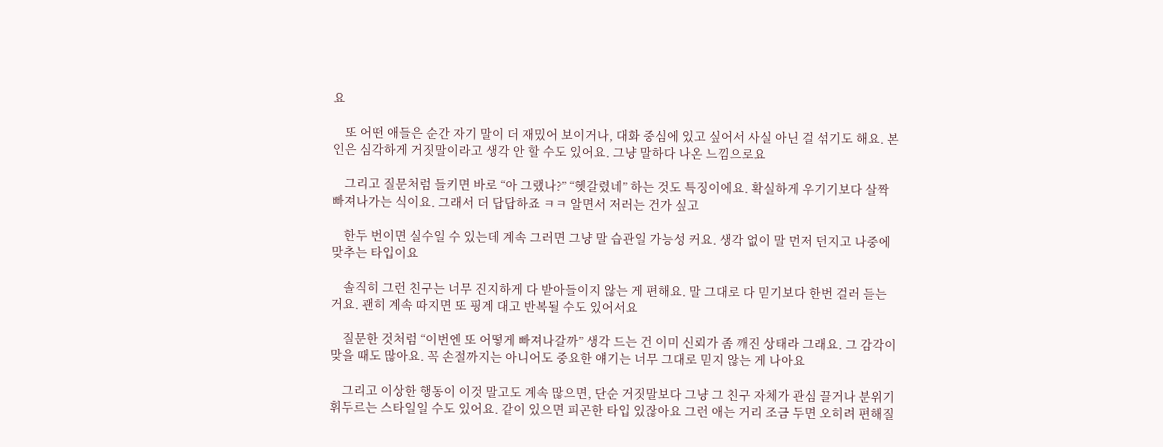요

    또 어떤 애들은 순간 자기 말이 더 재밌어 보이거나, 대화 중심에 있고 싶어서 사실 아닌 걸 섞기도 해요. 본인은 심각하게 거짓말이라고 생각 안 할 수도 있어요. 그냥 말하다 나온 느낌으로요

    그리고 질문처럼 들키면 바로 “아 그랬나?” “헷갈렸네” 하는 것도 특징이에요. 확실하게 우기기보다 살짝 빠져나가는 식이요. 그래서 더 답답하죠 ㅋㅋ 알면서 저러는 건가 싶고

    한두 번이면 실수일 수 있는데 계속 그러면 그냥 말 습관일 가능성 커요. 생각 없이 말 먼저 던지고 나중에 맞추는 타입이요

    솔직히 그런 친구는 너무 진지하게 다 받아들이지 않는 게 편해요. 말 그대로 다 믿기보다 한번 걸러 듣는 거요. 괜히 계속 따지면 또 핑계 대고 반복될 수도 있어서요

    질문한 것처럼 “이번엔 또 어떻게 빠져나갈까” 생각 드는 건 이미 신뢰가 좀 깨진 상태라 그래요. 그 감각이 맞을 때도 많아요. 꼭 손절까지는 아니어도 중요한 얘기는 너무 그대로 믿지 않는 게 나아요

    그리고 이상한 행동이 이것 말고도 계속 많으면, 단순 거짓말보다 그냥 그 친구 자체가 관심 끌거나 분위기 휘두르는 스타일일 수도 있어요. 같이 있으면 피곤한 타입 있잖아요 그런 애는 거리 조금 두면 오히려 편해질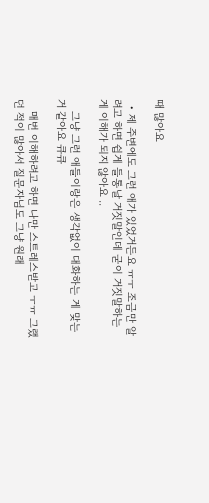때 많아요

  • 제 주변에도 그런 애가 있었거든요 ㅠㅜ 조금만 알려고 하면 쉽게 들통날 거짓말인데 굳이 거짓말하는 게 이해가 되지 않아요 ..

    그냥 그런 애들이랑은 생각없이 대화하는 게 맞는 거 같아요 큐큐

    매번 이해하려고 하면 나만 스트레스받고 ㅜㅠ 그랬던 적이 많아서 질문자님도 그냥 원래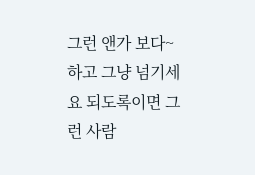그런 앤가 보다~하고 그냥 넘기세요 되도록이면 그런 사람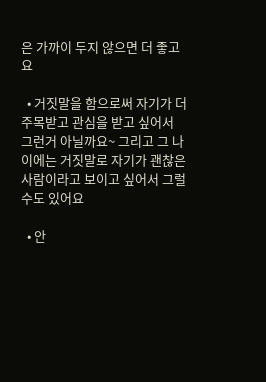은 가까이 두지 않으면 더 좋고요

  • 거짓말을 함으로써 자기가 더 주목받고 관심을 받고 싶어서 그런거 아닐까요~ 그리고 그 나이에는 거짓말로 자기가 괜찮은 사람이라고 보이고 싶어서 그럴 수도 있어요

  • 안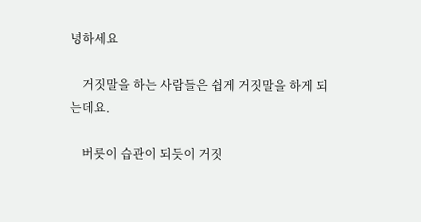녕하세요

    거짓말을 하는 사람들은 쉽게 거짓말을 하게 되는데요.

    버릇이 습관이 되듯이 거짓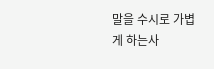말을 수시로 가볍게 하는사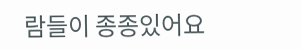람들이 종종있어요